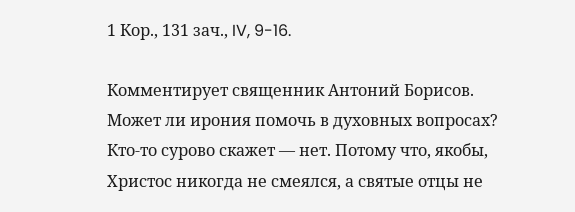1 Кор., 131 зач., IV, 9-16.

Комментирует священник Антоний Борисов.
Может ли ирония помочь в духовных вопросах? Кто-то сурово скажет — нет. Потому что, якобы, Христос никогда не смеялся, а святые отцы не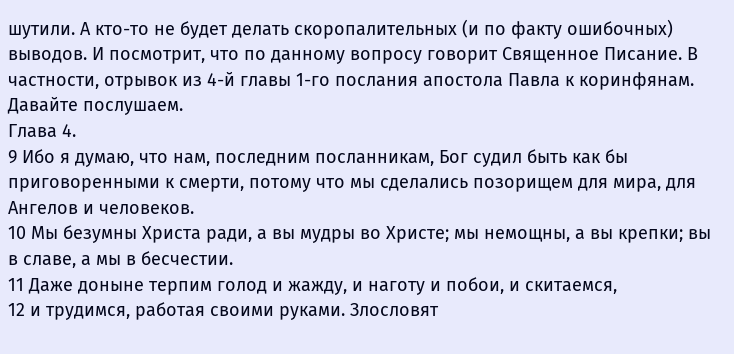шутили. А кто-то не будет делать скоропалительных (и по факту ошибочных) выводов. И посмотрит, что по данному вопросу говорит Священное Писание. В частности, отрывок из 4-й главы 1-го послания апостола Павла к коринфянам. Давайте послушаем.
Глава 4.
9 Ибо я думаю, что нам, последним посланникам, Бог судил быть как бы приговоренными к смерти, потому что мы сделались позорищем для мира, для Ангелов и человеков.
10 Мы безумны Христа ради, а вы мудры во Христе; мы немощны, а вы крепки; вы в славе, а мы в бесчестии.
11 Даже доныне терпим голод и жажду, и наготу и побои, и скитаемся,
12 и трудимся, работая своими руками. Злословят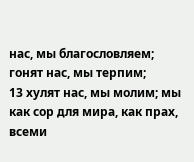нас, мы благословляем; гонят нас, мы терпим;
13 хулят нас, мы молим; мы как сор для мира, как прах, всеми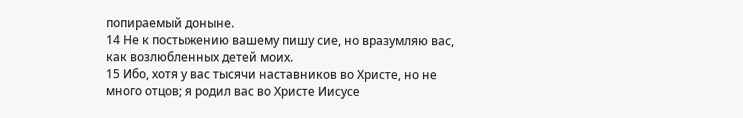попираемый доныне.
14 Не к постыжению вашему пишу сие, но вразумляю вас, как возлюбленных детей моих.
15 Ибо, хотя у вас тысячи наставников во Христе, но не много отцов; я родил вас во Христе Иисусе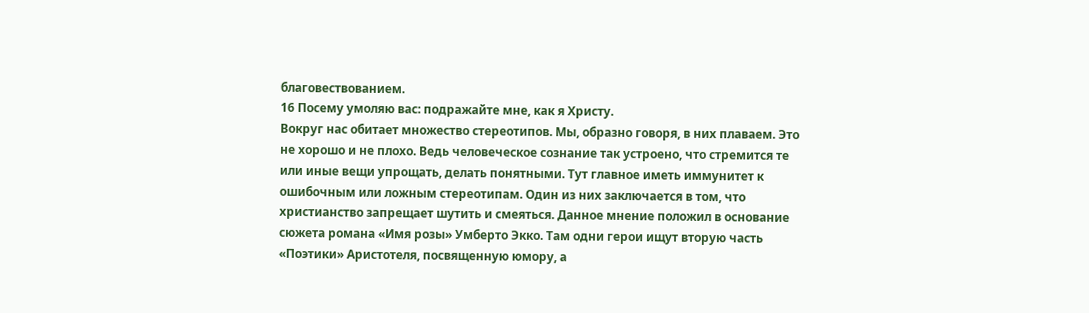благовествованием.
16 Посему умоляю вас: подражайте мне, как я Христу.
Вокруг нас обитает множество стереотипов. Мы, образно говоря, в них плаваем. Это не хорошо и не плохо. Ведь человеческое сознание так устроено, что стремится те или иные вещи упрощать, делать понятными. Тут главное иметь иммунитет к ошибочным или ложным стереотипам. Один из них заключается в том, что христианство запрещает шутить и смеяться. Данное мнение положил в основание сюжета романа «Имя розы» Умберто Экко. Там одни герои ищут вторую часть «Поэтики» Аристотеля, посвященную юмору, а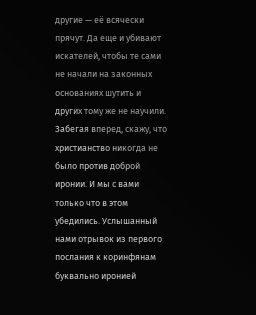другие — её всячески прячут. Да еще и убивают искателей, чтобы те сами не начали на законных основаниях шутить и других тому же не научили.
Забегая вперед, скажу, что христианство никогда не было против доброй иронии. И мы с вами только что в этом убедились. Услышанный нами отрывок из первого послания к коринфянам буквально иронией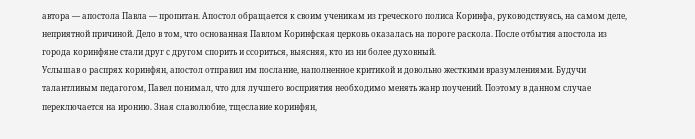автора — апостола Павла — пропитан. Апостол обращается к своим ученикам из греческого полиса Коринфа, руководствуясь, на самом деле, неприятной причиной. Дело в том, что основанная Павлом Коринфская церковь оказалась на пороге раскола. После отбытия апостола из города коринфяне стали друг с другом спорить и ссориться, выясняя, кто из ни более духовный.
Услышав о распрях коринфян, апостол отправил им послание, наполненное критикой и довольно жесткими вразумлениями. Будучи талантливым педагогом, Павел понимал, что для лучшего восприятия необходимо менять жанр поучений. Поэтому в данном случае переключается на иронию. Зная славолюбие, тщеславие коринфян,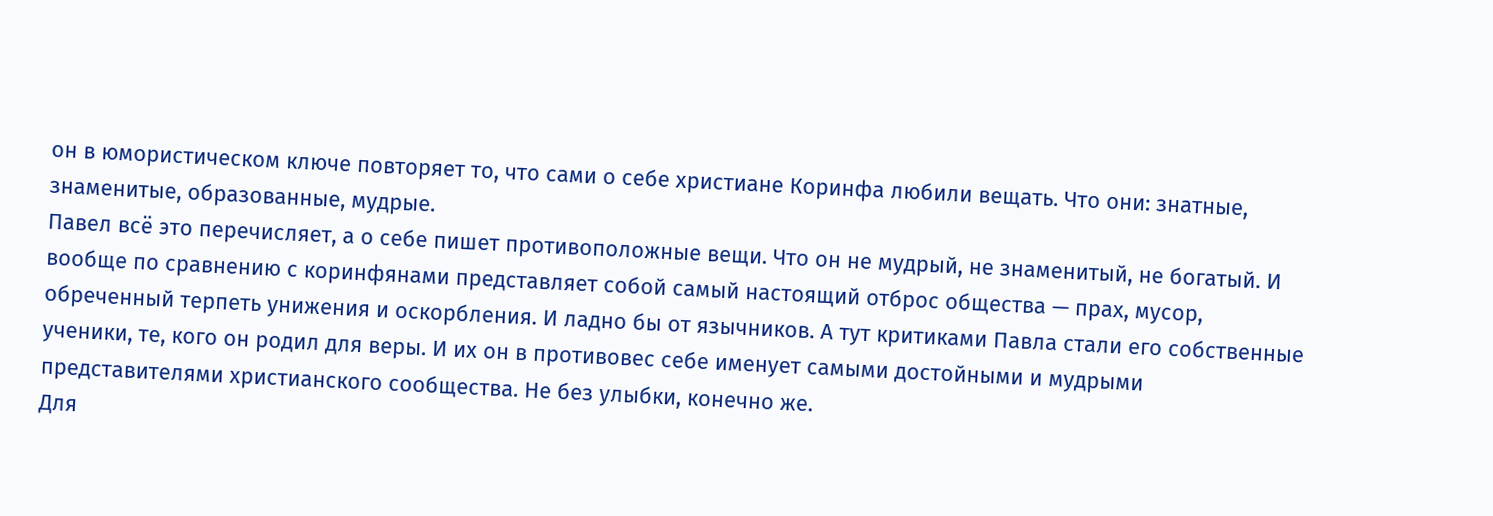он в юмористическом ключе повторяет то, что сами о себе христиане Коринфа любили вещать. Что они: знатные, знаменитые, образованные, мудрые.
Павел всё это перечисляет, а о себе пишет противоположные вещи. Что он не мудрый, не знаменитый, не богатый. И вообще по сравнению с коринфянами представляет собой самый настоящий отброс общества — прах, мусор, обреченный терпеть унижения и оскорбления. И ладно бы от язычников. А тут критиками Павла стали его собственные ученики, те, кого он родил для веры. И их он в противовес себе именует самыми достойными и мудрыми представителями христианского сообщества. Не без улыбки, конечно же.
Для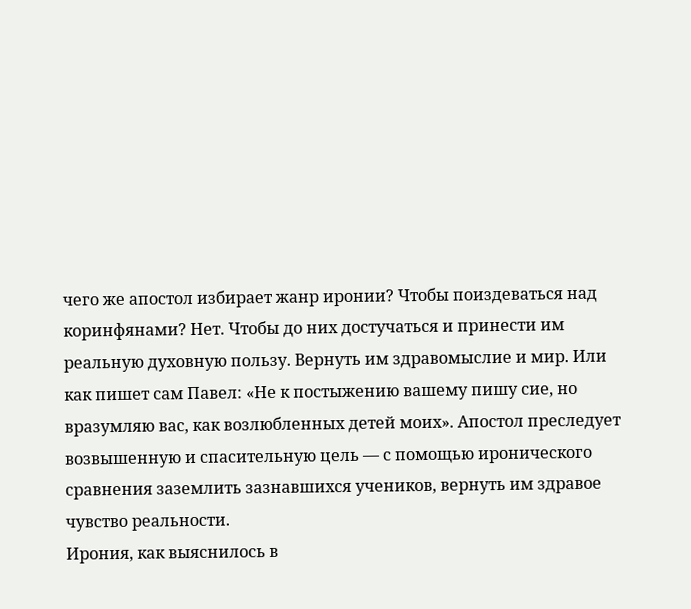чего же апостол избирает жанр иронии? Чтобы поиздеваться над коринфянами? Нет. Чтобы до них достучаться и принести им реальную духовную пользу. Вернуть им здравомыслие и мир. Или как пишет сам Павел: «Не к постыжению вашему пишу сие, но вразумляю вас, как возлюбленных детей моих». Апостол преследует возвышенную и спасительную цель — с помощью иронического сравнения заземлить зазнавшихся учеников, вернуть им здравое чувство реальности.
Ирония, как выяснилось в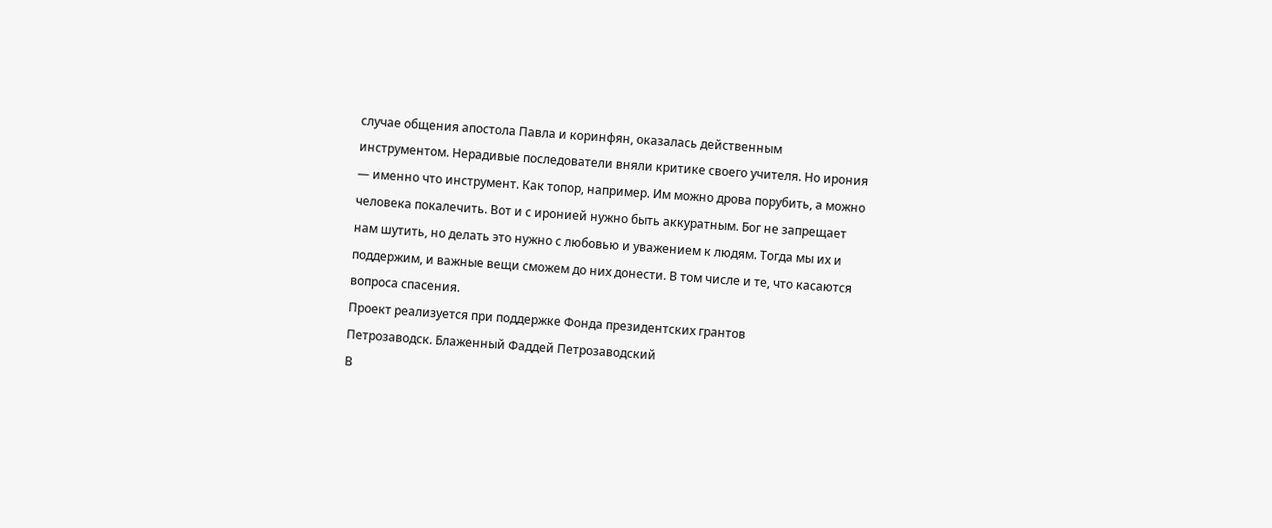случае общения апостола Павла и коринфян, оказалась действенным инструментом. Нерадивые последователи вняли критике своего учителя. Но ирония — именно что инструмент. Как топор, например. Им можно дрова порубить, а можно человека покалечить. Вот и с иронией нужно быть аккуратным. Бог не запрещает нам шутить, но делать это нужно с любовью и уважением к людям. Тогда мы их и поддержим, и важные вещи сможем до них донести. В том числе и те, что касаются вопроса спасения.
Проект реализуется при поддержке Фонда президентских грантов
Петрозаводск. Блаженный Фаддей Петрозаводский
В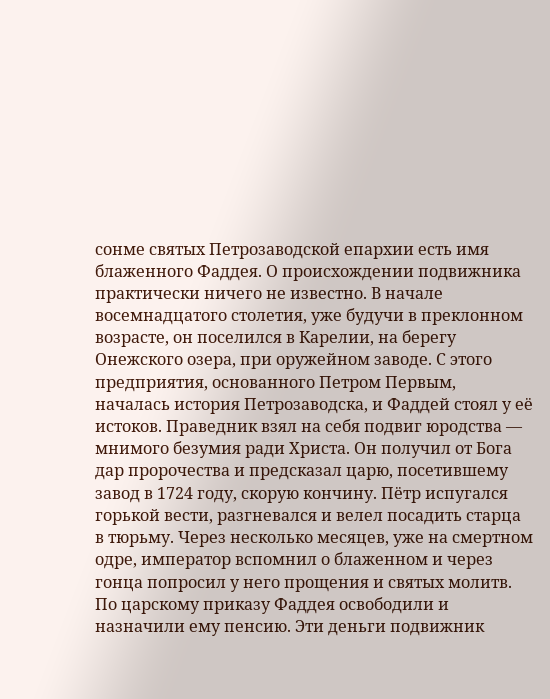сонме святых Петрозаводской епархии есть имя блаженного Фаддея. О происхождении подвижника практически ничего не известно. В начале восемнадцатого столетия, уже будучи в преклонном возрасте, он поселился в Карелии, на берегу Онежского озера, при оружейном заводе. С этого предприятия, основанного Петром Первым, началась история Петрозаводска, и Фаддей стоял у её истоков. Праведник взял на себя подвиг юродства — мнимого безумия ради Христа. Он получил от Бога дар пророчества и предсказал царю, посетившему завод в 1724 году, скорую кончину. Пётр испугался горькой вести, разгневался и велел посадить старца в тюрьму. Через несколько месяцев, уже на смертном одре, император вспомнил о блаженном и через гонца попросил у него прощения и святых молитв. По царскому приказу Фаддея освободили и назначили ему пенсию. Эти деньги подвижник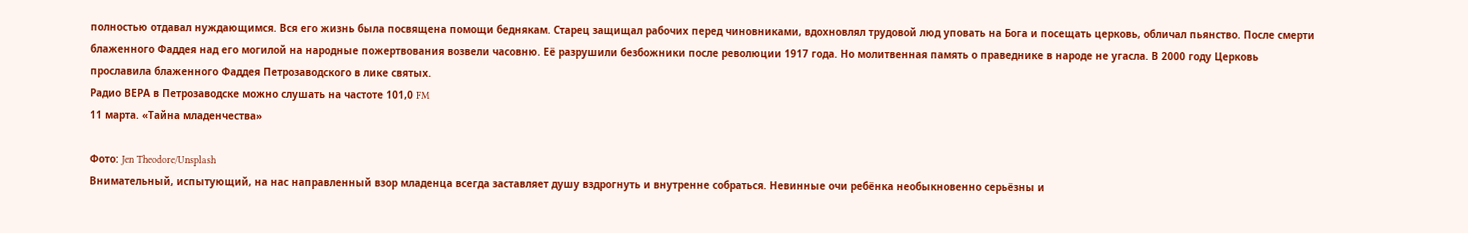полностью отдавал нуждающимся. Вся его жизнь была посвящена помощи беднякам. Старец защищал рабочих перед чиновниками, вдохновлял трудовой люд уповать на Бога и посещать церковь, обличал пьянство. После смерти блаженного Фаддея над его могилой на народные пожертвования возвели часовню. Её разрушили безбожники после революции 1917 года. Но молитвенная память о праведнике в народе не угасла. В 2000 году Церковь прославила блаженного Фаддея Петрозаводского в лике святых.
Радио ВЕРА в Петрозаводске можно слушать на частоте 101,0 FM
11 марта. «Тайна младенчества»

Фото: Jen Theodore/Unsplash
Внимательный, испытующий, на нас направленный взор младенца всегда заставляет душу вздрогнуть и внутренне собраться. Невинные очи ребёнка необыкновенно серьёзны и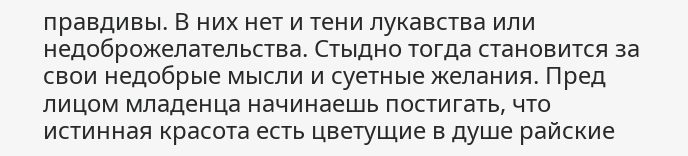правдивы. В них нет и тени лукавства или недоброжелательства. Стыдно тогда становится за свои недобрые мысли и суетные желания. Пред лицом младенца начинаешь постигать, что истинная красота есть цветущие в душе райские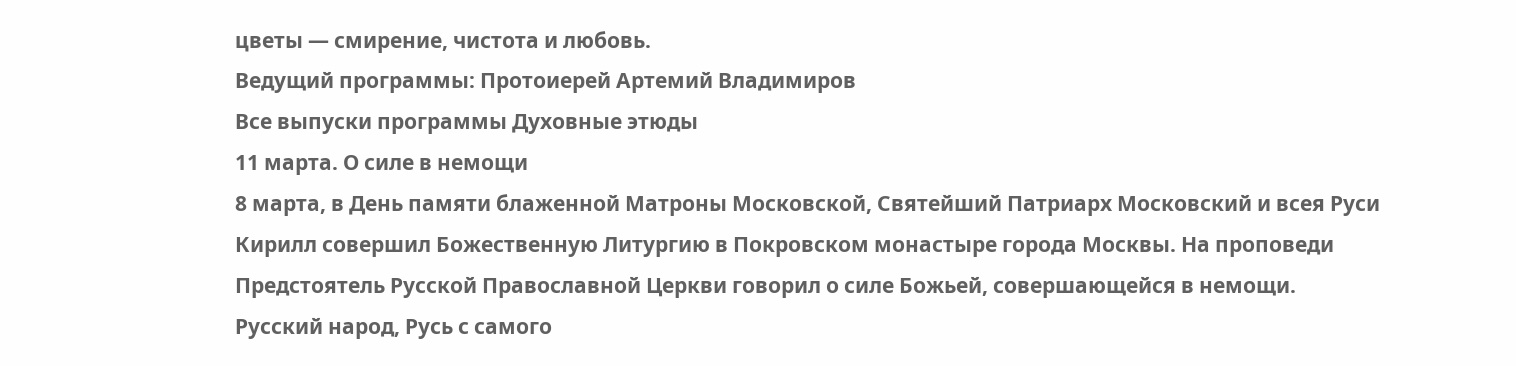цветы — смирение, чистота и любовь.
Ведущий программы: Протоиерей Артемий Владимиров
Все выпуски программы Духовные этюды
11 марта. О силе в немощи
8 марта, в День памяти блаженной Матроны Московской, Святейший Патриарх Московский и всея Руси Кирилл совершил Божественную Литургию в Покровском монастыре города Москвы. На проповеди Предстоятель Русской Православной Церкви говорил о силе Божьей, совершающейся в немощи.
Русский народ, Русь с самого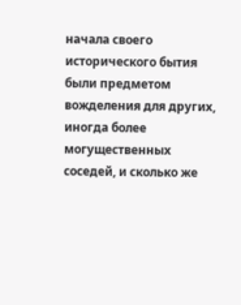начала своего исторического бытия были предметом вожделения для других, иногда более могущественных соседей, и сколько же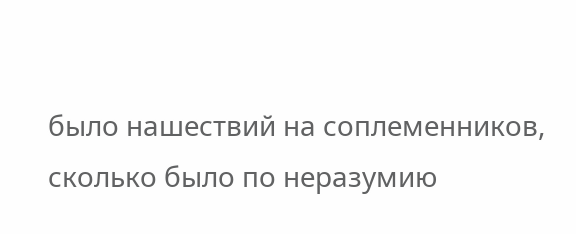было нашествий на соплеменников, сколько было по неразумию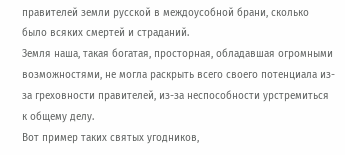правителей земли русской в междоусобной брани, сколько было всяких смертей и страданий.
Земля наша, такая богатая, просторная, обладавшая огромными возможностями, не могла раскрыть всего своего потенциала из-за греховности правителей, из-за неспособности урстремиться к общему делу.
Вот пример таких святых угодников,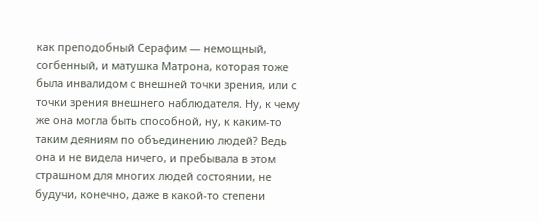как преподобный Серафим — немощный, согбенный, и матушка Матрона, которая тоже была инвалидом с внешней точки зрения, или с точки зрения внешнего наблюдателя. Ну, к чему же она могла быть способной, ну, к каким-то таким деяниям по объединению людей? Ведь она и не видела ничего, и пребывала в этом страшном для многих людей состоянии, не будучи, конечно, даже в какой-то степени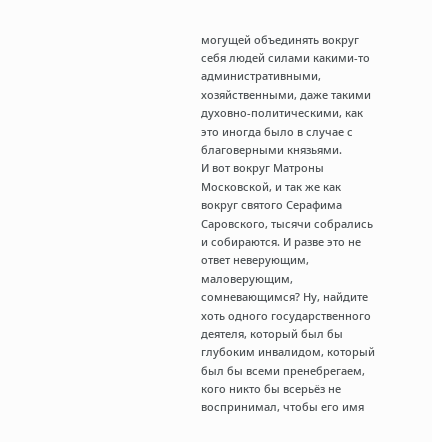могущей объединять вокруг себя людей силами какими-то административными, хозяйственными, даже такими духовно-политическими, как это иногда было в случае с благоверными князьями.
И вот вокруг Матроны Московской, и так же как вокруг святого Серафима Саровского, тысячи собрались и собираются. И разве это не ответ неверующим, маловерующим, сомневающимся? Ну, найдите хоть одного государственного деятеля, который был бы глубоким инвалидом, который был бы всеми пренебрегаем, кого никто бы всерьёз не воспринимал, чтобы его имя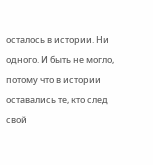осталось в истории. Ни одного. И быть не могло, потому что в истории оставались те, кто след свой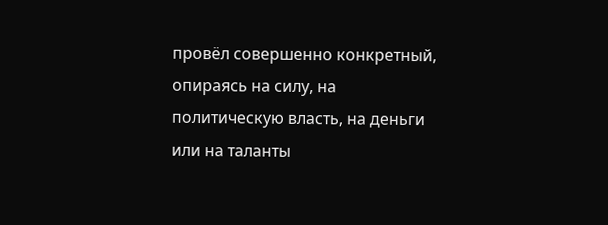провёл совершенно конкретный, опираясь на силу, на политическую власть, на деньги или на таланты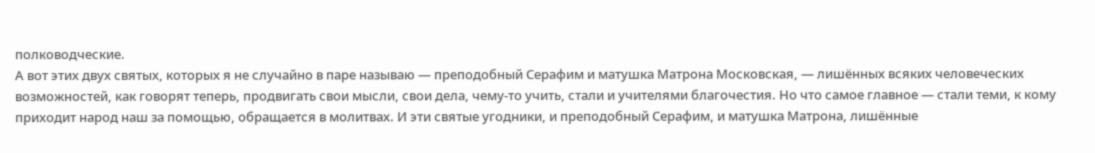полководческие.
А вот этих двух святых, которых я не случайно в паре называю — преподобный Серафим и матушка Матрона Московская, — лишённых всяких человеческих возможностей, как говорят теперь, продвигать свои мысли, свои дела, чему-то учить, стали и учителями благочестия. Но что самое главное — стали теми, к кому приходит народ наш за помощью, обращается в молитвах. И эти святые угодники, и преподобный Серафим, и матушка Матрона, лишённые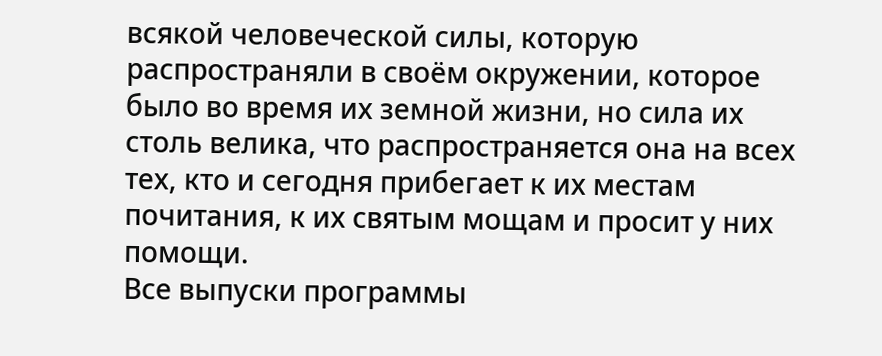всякой человеческой силы, которую распространяли в своём окружении, которое было во время их земной жизни, но сила их столь велика, что распространяется она на всех тех, кто и сегодня прибегает к их местам почитания, к их святым мощам и просит у них помощи.
Все выпуски программы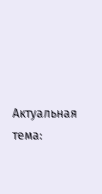Актуальная тема: